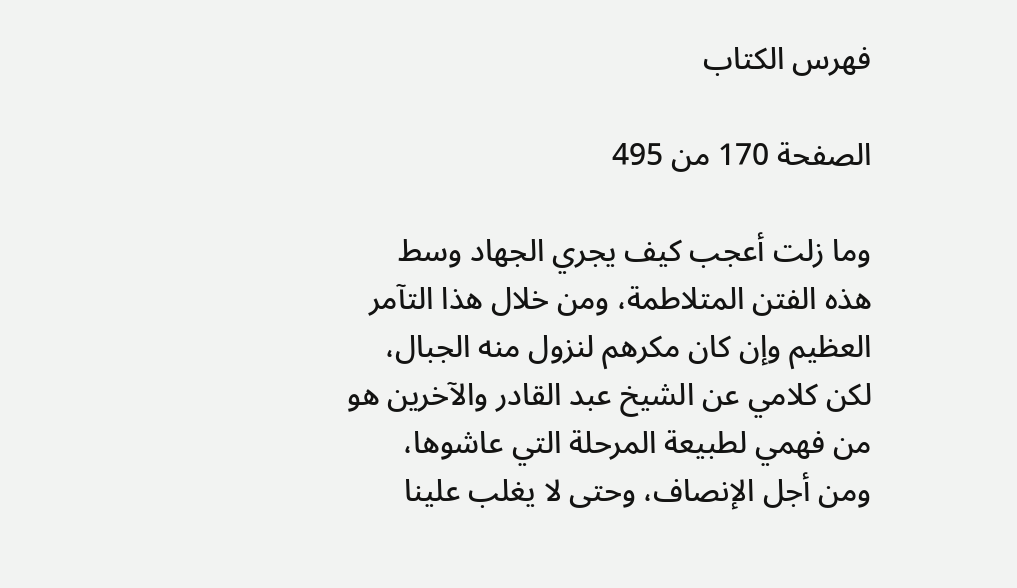فهرس الكتاب

الصفحة 170 من 495

وما زلت أعجب كيف يجري الجهاد وسط هذه الفتن المتلاطمة، ومن خلال هذا التآمر العظيم وإن كان مكرهم لنزول منه الجبال، لكن كلامي عن الشيخ عبد القادر والآخرين هو من فهمي لطبيعة المرحلة التي عاشوها، ومن أجل الإنصاف، وحتى لا يغلب علينا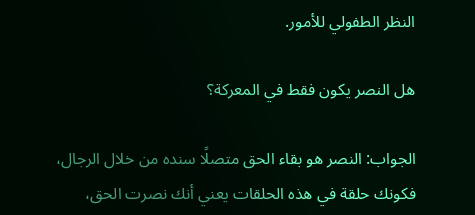النظر الطفولي للأمور.

هل النصر يكون فقط في المعركة؟

الجواب: النصر هو بقاء الحق متصلًا سنده من خلال الرجال، فكونك حلقة في هذه الحلقات يعني أنك نصرت الحق،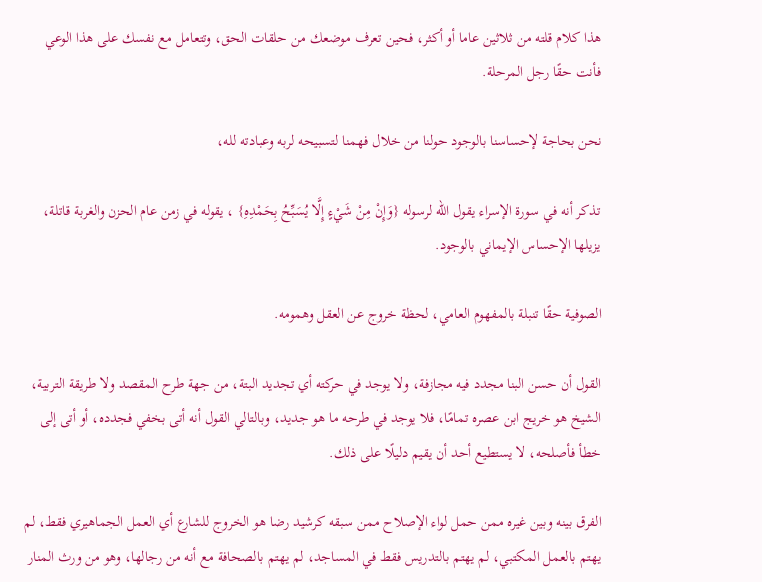هذا كلام قلته من ثلاثين عاما أو أكثر، فحين تعرف موضعك من حلقات الحق، وتتعامل مع نفسك على هذا الوعي فأنت حقًا رجل المرحلة.

نحن بحاجة لإحساسنا بالوجود حولنا من خلال فهمنا لتسبيحه لربه وعبادته لله،

تذكر أنه في سورة الإسراء يقول الله لرسوله {وَإِنْ مِنْ شَيْءٍ إِلَّا يُسَبِّحُ بِحَمْدِهِ} ، يقوله في زمن عام الحزن والغربة قاتلة، يزيلها الإحساس الإيماني بالوجود.

الصوفية حقًا تنبلة بالمفهوم العامي، لحظة خروج عن العقل وهمومه.

القول أن حسن البنا مجدد فيه مجازفة، ولا يوجد في حركته أي تجديد البتة، من جهة طرح المقصد ولا طريقة التربية، الشيخ هو خريج ابن عصره تمامًا، فلا يوجد في طرحه ما هو جديد، وبالتالي القول أنه أتى بخفي فجدده، أو أتى إلى خطأ فأصلحه، لا يستطيع أحد أن يقيم دليلًا على ذلك.

الفرق بينه وبين غيره ممن حمل لواء الإصلاح ممن سبقه كرشيد رضا هو الخروج للشارع أي العمل الجماهيري فقط، لم يهتم بالعمل المكتبي، لم يهتم بالتدريس فقط في المساجد، لم يهتم بالصحافة مع أنه من رجالها، وهو من ورث المنار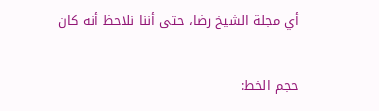أي مجلة الشيخ رضا، حتى أننا نلاحظ أنه كان

حجم الخط: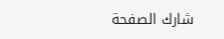شارك الصفحة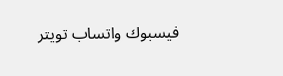فيسبوك واتساب تويتر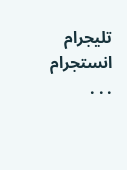تليجرام انستجرام
. . .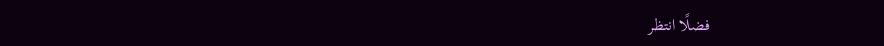فضلًا انتظر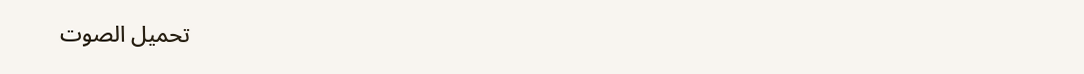تحميل الصوت